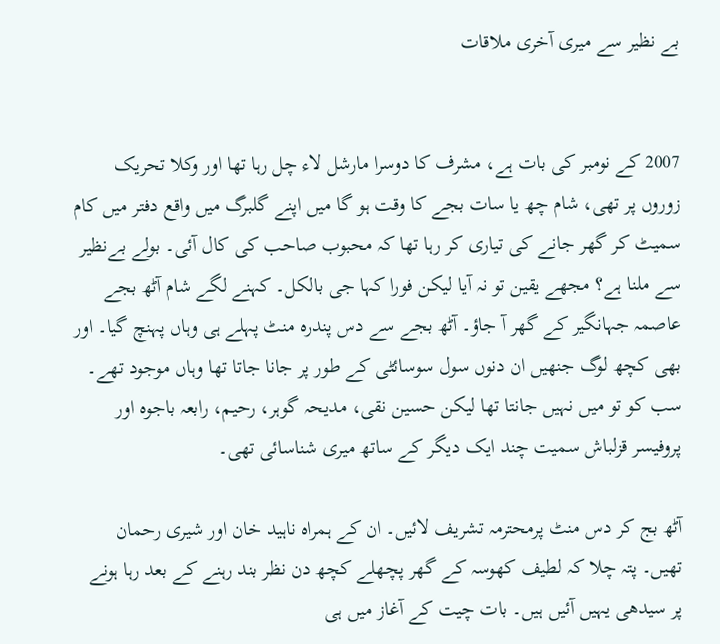بے نظیر سے میری آخری ملاقات


2007 کے نومبر کی بات ہے، مشرف کا دوسرا مارشل لاء چل رہا تھا اور وکلا تحریک زوروں پر تھی، شام چھ یا سات بجے کا وقت ہو گا میں اپنے گلبرگ میں واقع دفتر میں کام سمیٹ کر گھر جانے کی تیاری کر رہا تھا کہ محبوب صاحب کی کال آئی۔ بولے بےنظیر سے ملنا ہے؟ مجھے یقین تو نہ آیا لیکن فورا کہا جی بالکل۔ کہنے لگے شام آٹھ بجے عاصمہ جہانگیر کے گھر آ جاؤ۔ آٹھ بجے سے دس پندرہ منٹ پہلے ہی وہاں پہنچ گیا۔ اور بھی کچھ لوگ جنھیں ان دنوں سول سوسائٹی کے طور پر جانا جاتا تھا وہاں موجود تھے۔ سب کو تو میں نہیں جانتا تھا لیکن حسین نقی، مدیحہ گوہر، رحیم، رابعہ باجوہ اور پروفیسر قزلباش سمیت چند ایک دیگر کے ساتھ میری شناسائی تھی۔

آٹھ بج کر دس منٹ پرمحترمہ تشریف لائیں۔ ان کے ہمراہ ناہید خان اور شیری رحمان تھیں۔ پتہ چلا کہ لطیف کھوسہ کے گھر پچھلے کچھ دن نظر بند رہنے کے بعد رہا ہونے پر سیدھی یہیں آئیں ہیں۔ بات چیت کے آغاز میں ہی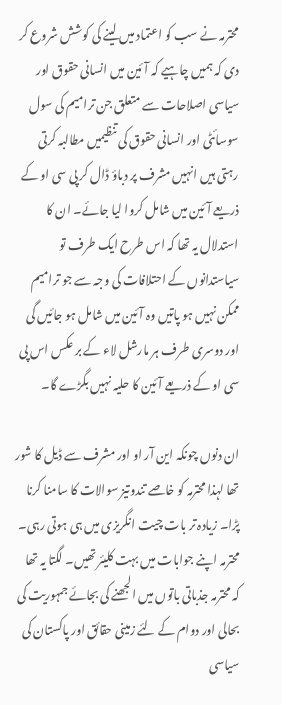محترمہ نے سب کو اعتماد میں لینے کی کوشش شروع کر دی کہ ہمیں چاہیے کہ آئین میں انسانی حقوق اور سیاسی اصلاحات سے متعلق جن ترامیم کی سول سوسائٹی اور انسانی حقوق کی تنظیمیں مطالبہ کرتی رہتی ہیں انہیں مشرف پر دباؤ ڈال کر پی سی او کے ذریعے آئین میں شامل کروا لیا جائے۔ ان کا استدلال یہ تھا کہ اس طرح ایک طرف تو سیاستدانوں کے احتلافات کی وجہ سے جو ترامیم ممکن نہیں ہو پاتیں وہ آئین میں شامل ہو جائیں گی اور دوسری طرف ہر مارشل لاء کے بر عکس اس پی سی او کے ذریعے آئین کا حلیہ نہیں بگڑے گا۔

ان دنوں چونکہ این آر او اور مشرف سے ڈیل کا شور تھا لہذا محترمہ کو خاصے تندوتیز سوالات کا سامنا کرنا پڑا۔ زیادہ تر بات چیت انگریزی میں ہی ہوتی رہی۔ محترمہ اپنے جوابات میں بہت کلیئر تھیں۔ لگتا یہ تھا کہ محترمہ جذباتی باتوں میں الجھنے کی بجائے جمہوریت کی بحالی اور دوام کے لئے زمینی حقائق اور پاکستان کی سیاسی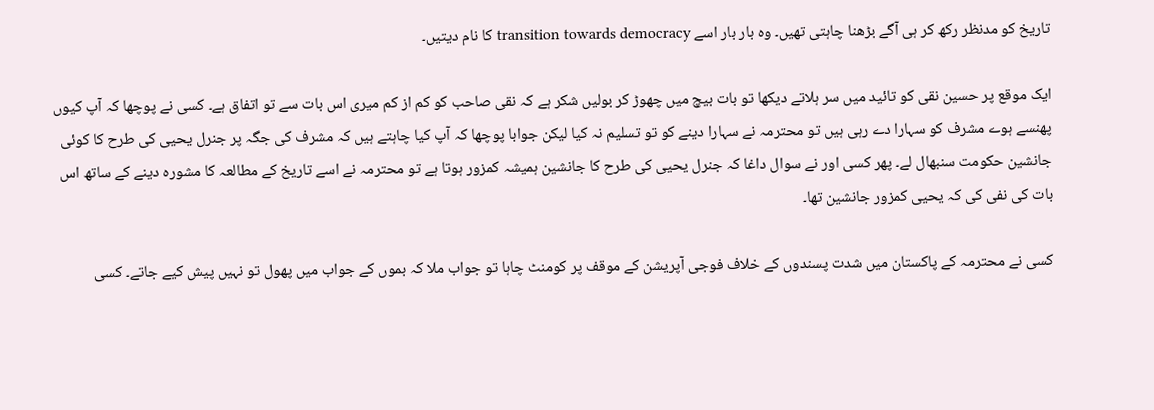تاریخ کو مدنظر رکھ کر ہی آگے بڑھنا چاہتی تھیں۔ وہ بار بار اسے transition towards democracy کا نام دیتیں۔

ایک موقع پر حسین نقی کو تائید میں سر ہلاتے دیکھا تو بات بیچ میں چھوڑ کر بولیں شکر ہے کہ نقی صاحب کو کم از کم میری اس بات سے تو اتفاق ہے۔ کسی نے پوچھا کہ آپ کیوں پھنسے ہوے مشرف کو سہارا دے رہی ہیں تو محترمہ نے سہارا دینے کو تو تسلیم نہ کیا لیکن جوابا پوچھا کہ آپ کیا چاہتے ہیں کہ مشرف کی جگہ پر جنرل یحیی کی طرح کا کوئی جانشین حکومت سنبھال لے۔ پھر کسی اور نے سوال داغا کہ جنرل یحیی کی طرح کا جانشین ہمیشہ کمزور ہوتا ہے تو محترمہ نے اسے تاریخ کے مطالعہ کا مشورہ دینے کے ساتھ اس بات کی نفی کی کہ یحیی کمزور جانشین تھا۔

کسی نے محترمہ کے پاکستان میں شدت پسندوں کے خلاف فوجی آپریشن کے موقف پر کومنٹ چاہا تو جواب ملا کہ بموں کے جواب میں پھول تو نہیں پیش کیے جاتے۔ کسی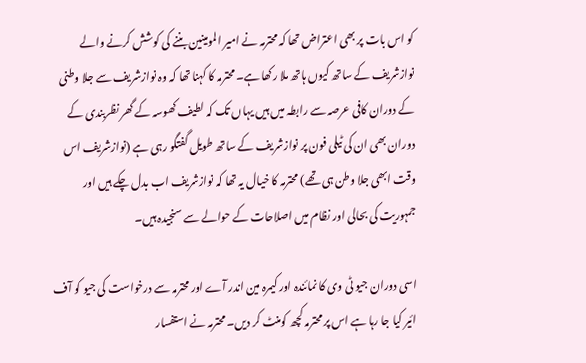کو اس بات پر بھی اعتراض تھا کہ محترمہ نے امیر المومینین بننے کی کوشش کرنے والے نوازشریف کے ساتھ کیوں ہاتھ ملا رکھا ہے۔ محترمہ کا کہنا تھا کہ وہ نوازشریف سے جلا وطنی کے دوران کافی عرصہ سے رابطہ میں ہیں یہاں تک کہ لطیف کھوسہ کے گھر نظربندی کے دوران بھی ان کی ٹیلی فون پر نوازشریف کے ساتھ طویل گفتگو رہی ہے (نوازشریف اس وقت ابھی جلا وطن ہی تھے) محترمہ کا خیال یہ تھا کہ نوازشریف اب بدل چکے ہیں اور جمہوریت کی بحالی اور نظام میں اصلاحات کے حوالے سے سنجیدہ ہیں۔

اسی دوران جیو ٹی وی کا نمائندہ اور کیمرہ مین اندر آے اور محترمہ سے درخواست کی جیو کو آف ائیر کیا جا رہا ہے اس پر محترمہ کچھ کومنٹ کر دیں۔ محترمہ نے استفسار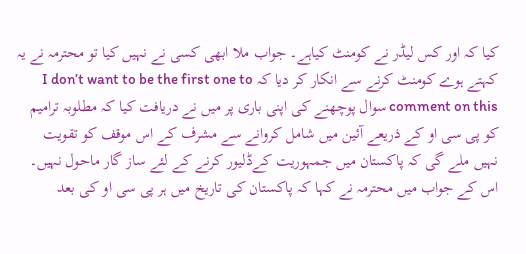کیا کہ اور کس لیڈر نے کومنٹ کیاہے۔ جواب ملا ابھی کسی نے نہیں کیا تو محترمہ نے یہ کہتے ہوے کومنٹ کرنے سے انکار کر دیا کہ I don’t want to be the first one to comment on this سوال پوچھنے کی اپنی باری پر میں نے دریافت کیا کہ مطلوبہ ترامیم کو پی سی او کے ذریعے آئین میں شامل کروانے سے مشرف کے اس موقف کو تقویت نہیں ملے گی کہ پاکستان میں جمہوریت کےڈلیور کرنے کے لئے ساز گار ماحول نہیں۔ اس کے جواب میں محترمہ نے کہا کہ پاکستان کی تاریخ میں ہر پی سی او کی بعد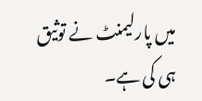میں پارلیمنٹ نے توثیق ہی کی ہے۔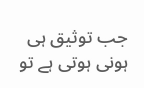جب توثیق ہی ہونی ہوتی ہے تو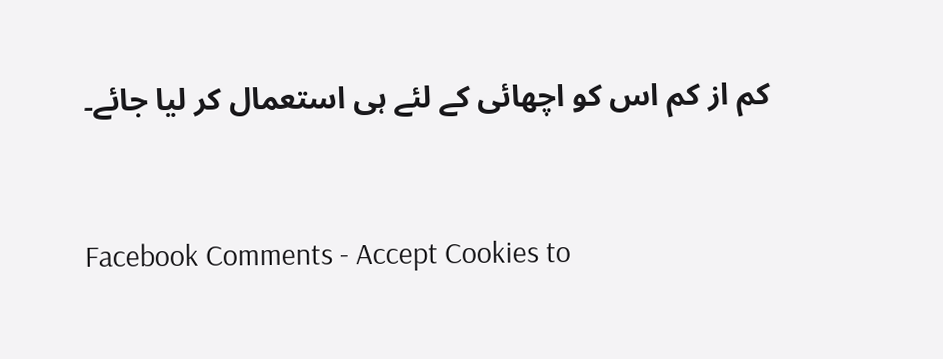کم از کم اس کو اچھائی کے لئے ہی استعمال کر لیا جائے۔


Facebook Comments - Accept Cookies to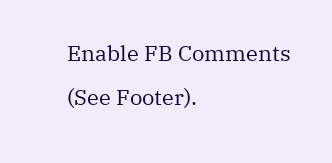Enable FB Comments (See Footer).